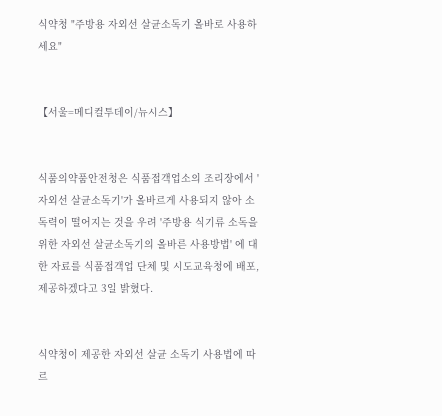식약청 "주방용 자외선 살균소독기 올바로 사용하세요"


【서울=메디컬투데이/뉴시스】


식품의약품안전청은 식품접객업소의 조리장에서 '자외선 살균소독기'가 올바르게 사용되지 않아 소독력이 떨어지는 것을 우려 '주방용 식기류 소독을 위한 자외선 살균소독기의 올바른 사용방법' 에 대한 자료를 식품접객업 단체 및 시도교육청에 배포, 제공하겠다고 3일 밝혔다.


식약청이 제공한 자외선 살균 소독기 사용법에 따르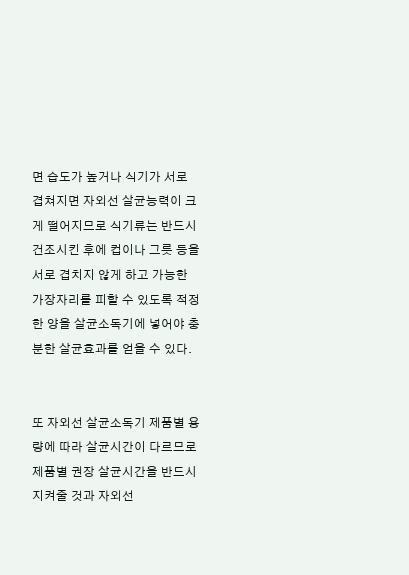면 습도가 높거나 식기가 서로 겹쳐지면 자외선 살균능력이 크게 떨어지므로 식기류는 반드시 건조시킨 후에 컵이나 그릇 등을 서로 겹치지 않게 하고 가능한 가장자리를 피할 수 있도록 적정한 양을 살균소독기에 넣어야 충분한 살균효과를 얻을 수 있다.


또 자외선 살균소독기 제품별 용량에 따라 살균시간이 다르므로 제품별 권장 살균시간을 반드시 지켜줄 것과 자외선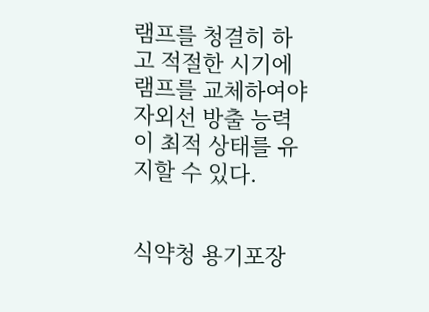램프를 청결히 하고 적절한 시기에 램프를 교체하여야 자외선 방출 능력이 최적 상태를 유지할 수 있다.


식약청 용기포장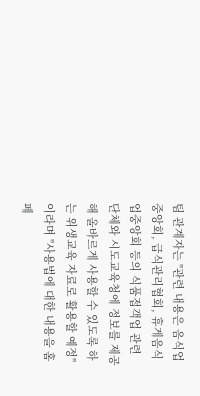팀 관계자는 "관련 내용은 음식업중앙회, 급식관리협회, 휴게음식업중앙회 등의 식품접객업 관련 단체와 시도교육청에 정보를 제공해 올바르게 사용할 수 있도록 하는 위생교육 자료로 활용할 예정"이라며 "사용법에 대한 내용을 홈페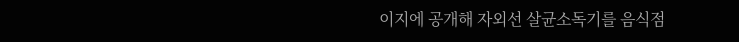이지에 공개해 자외선 살균소독기를 음식점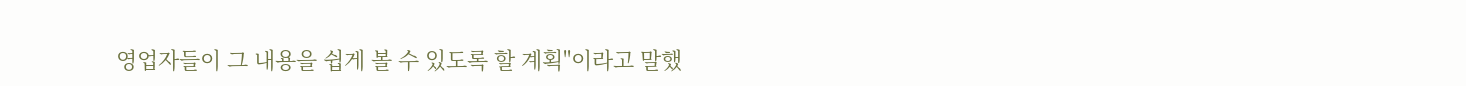영업자들이 그 내용을 쉽게 볼 수 있도록 할 계획"이라고 말했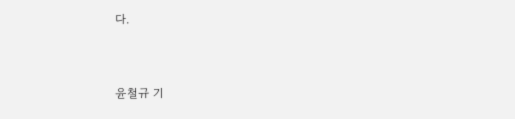다.


윤철규 기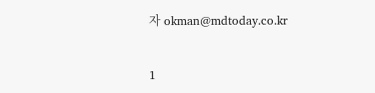자 okman@mdtoday.co.kr


1